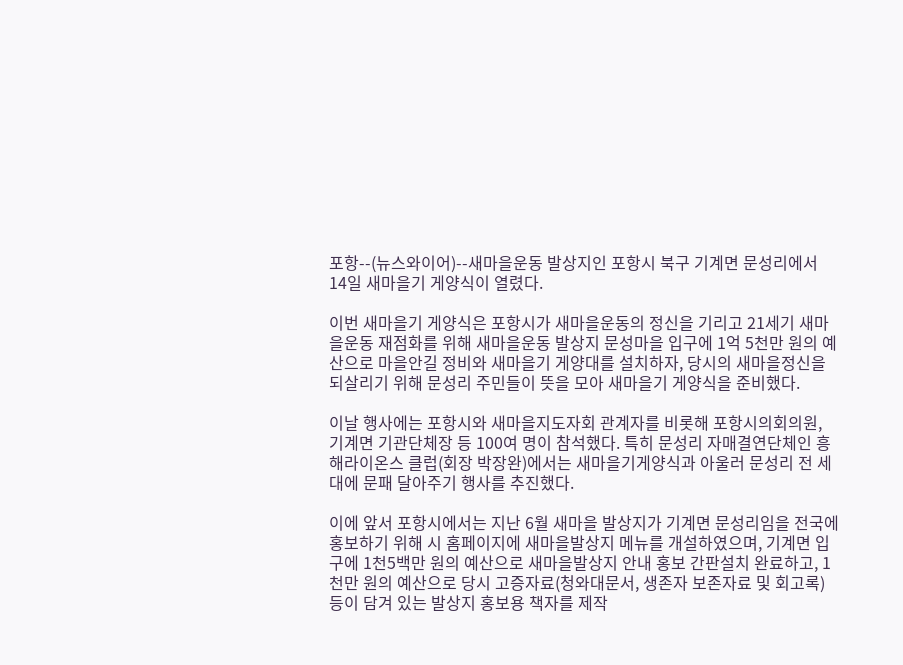포항--(뉴스와이어)--새마을운동 발상지인 포항시 북구 기계면 문성리에서 14일 새마을기 게양식이 열렸다.

이번 새마을기 게양식은 포항시가 새마을운동의 정신을 기리고 21세기 새마을운동 재점화를 위해 새마을운동 발상지 문성마을 입구에 1억 5천만 원의 예산으로 마을안길 정비와 새마을기 게양대를 설치하자, 당시의 새마을정신을 되살리기 위해 문성리 주민들이 뜻을 모아 새마을기 게양식을 준비했다.

이날 행사에는 포항시와 새마을지도자회 관계자를 비롯해 포항시의회의원, 기계면 기관단체장 등 100여 명이 참석했다. 특히 문성리 자매결연단체인 흥해라이온스 클럽(회장 박장완)에서는 새마을기게양식과 아울러 문성리 전 세대에 문패 달아주기 행사를 추진했다.

이에 앞서 포항시에서는 지난 6월 새마을 발상지가 기계면 문성리임을 전국에 홍보하기 위해 시 홈페이지에 새마을발상지 메뉴를 개설하였으며, 기계면 입구에 1천5백만 원의 예산으로 새마을발상지 안내 홍보 간판설치 완료하고, 1천만 원의 예산으로 당시 고증자료(청와대문서, 생존자 보존자료 및 회고록)등이 담겨 있는 발상지 홍보용 책자를 제작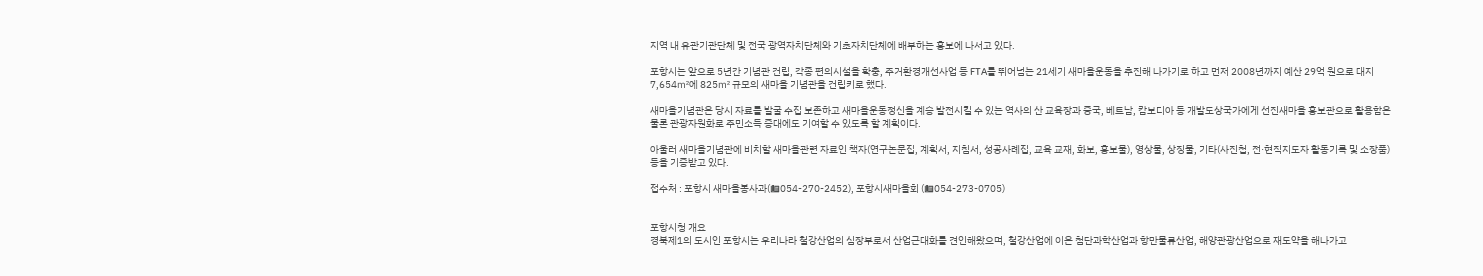지역 내 유관기관단체 및 전국 광역자치단체와 기초자치단체에 배부하는 홍보에 나서고 있다.

포항시는 앞으로 5년간 기념관 건립, 각종 편의시설을 확충, 주거환경개선사업 등 FTA를 뛰어넘는 21세기 새마을운동을 추진해 나가기로 하고 먼저 2008년까지 예산 29억 원으로 대지 7,654㎡에 825㎡ 규모의 새마을 기념관을 건립키로 했다.

새마을기념관은 당시 자료를 발굴 수집 보존하고 새마을운동정신을 계승 발전시킬 수 있는 역사의 산 교육장과 중국, 베트남, 캄보디아 등 개발도상국가에게 선진새마을 홍보관으로 활용함은 물론 관광자원화로 주민소득 증대에도 기여할 수 있도록 할 계획이다.

아울러 새마을기념관에 비치할 새마을관련 자료인 책자(연구논문집, 계획서, 지침서, 성공사례집, 교육 교재, 화보, 홍보물), 영상물, 상징물, 기타(사진첩, 전·현직지도자 활동기록 및 소장품) 등을 기증받고 있다.

접수처 : 포항시 새마을봉사과(☎054-270-2452), 포항시새마을회 (☎054-273-0705)


포항시청 개요
경북제1의 도시인 포항시는 우리나라 철강산업의 심장부로서 산업근대화를 견인해왔으며, 철강산업에 이은 첨단과학산업과 항만물류산업, 해양관광산업으로 재도약을 해나가고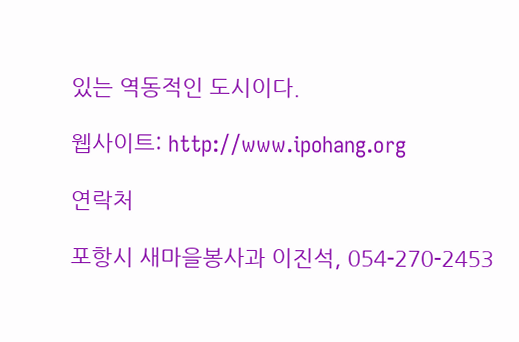있는 역동적인 도시이다.

웹사이트: http://www.ipohang.org

연락처

포항시 새마을봉사과 이진석, 054-270-2453